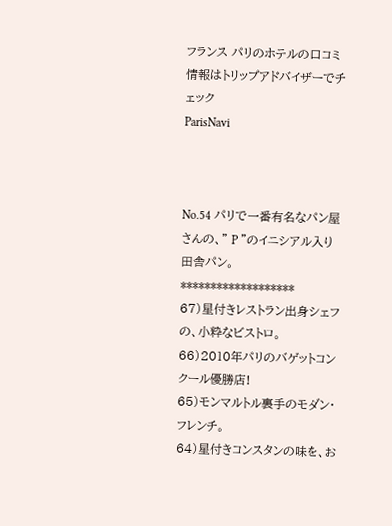フランス パリのホテルの口コミ情報はトリップアドバイザーでチェック
ParisNavi



No.54 パリで一番有名なパン屋さんの、" P "のイニシアル入り田舎パン。
*******************
67)星付きレストラン出身シェフの、小粋なビストロ。
66)2010年パリのバゲットコンクール優勝店!
65)モンマルトル裏手のモダン・フレンチ。
64)星付きコンスタンの味を、お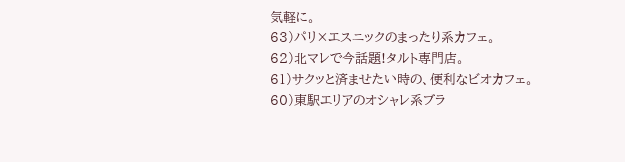気軽に。
63)パリ×エスニックのまったり系カフェ。
62)北マレで今話題!タルト専門店。
61)サクッと済ませたい時の、便利なビオカフェ。
60)東駅エリアのオシャレ系ブラ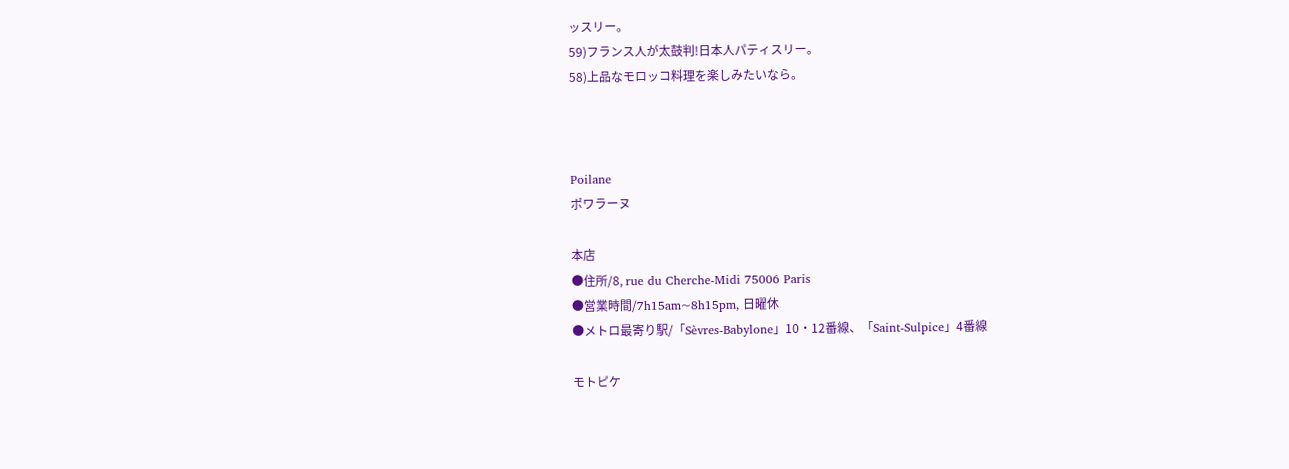ッスリー。
59)フランス人が太鼓判!日本人パティスリー。
58)上品なモロッコ料理を楽しみたいなら。



Poilane
ポワラーヌ

本店
●住所/8, rue du Cherche-Midi 75006 Paris
●営業時間/7h15am~8h15pm, 日曜休
●メトロ最寄り駅/「Sèvres-Babylone」10・12番線、「Saint-Sulpice」4番線

モトピケ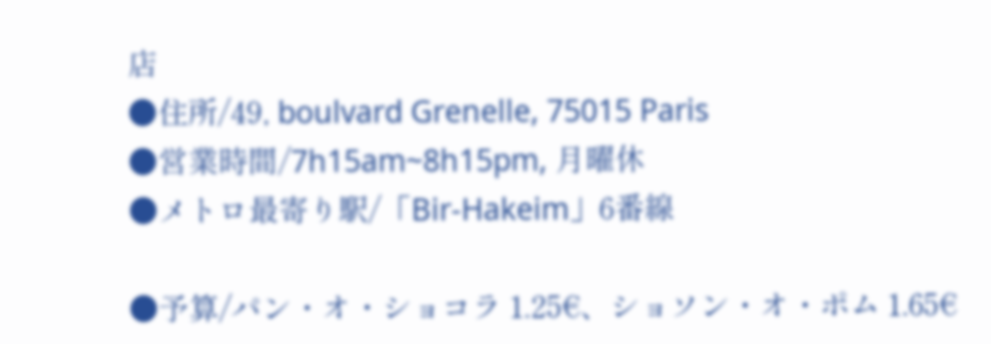店
●住所/49, boulvard Grenelle, 75015 Paris
●営業時間/7h15am~8h15pm, 月曜休
●メトロ最寄り駅/「Bir-Hakeim」6番線

●予算/パン・オ・ショコラ 1.25€、ショソン・オ・ポム 1.65€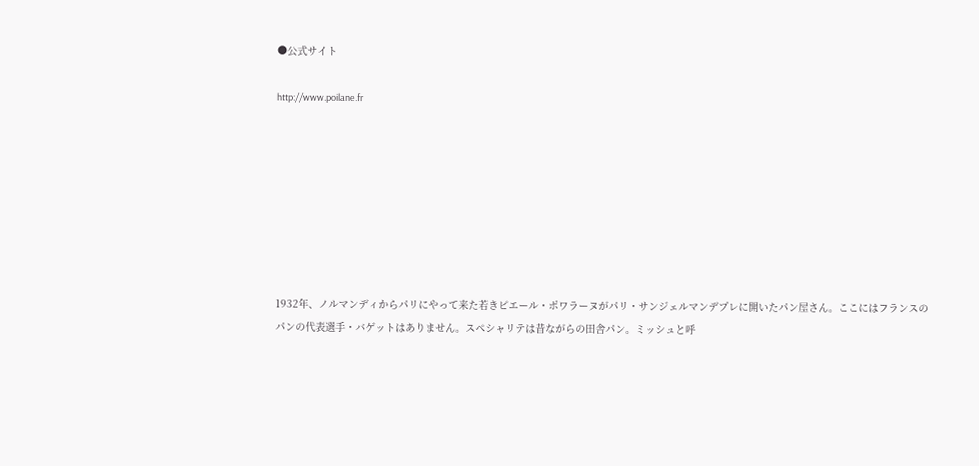●公式サイト

http://www.poilane.fr








1932年、ノルマンディからパリにやって来た若きピエール・ポワラーヌがパリ・サンジェルマンデプレに開いたパン屋さん。ここにはフランスのパンの代表選手・バゲットはありません。スペシャリテは昔ながらの田舎パン。ミッシュと呼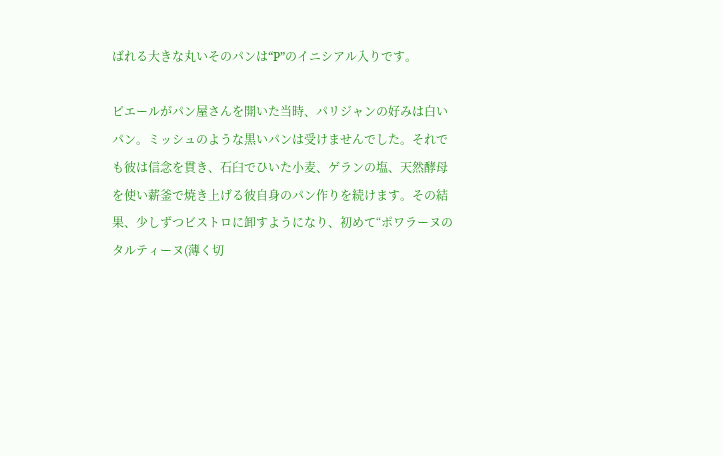ばれる大きな丸いそのパンは“P”のイニシアル入りです。

ピエールがパン屋さんを開いた当時、パリジャンの好みは白いパン。ミッシュのような黒いパンは受けませんでした。それでも彼は信念を貫き、石臼でひいた小麦、ゲランの塩、天然酵母を使い薪釜で焼き上げる彼自身のパン作りを続けます。その結果、少しずつビストロに卸すようになり、初めて“ポワラーヌのタルティーヌ(薄く切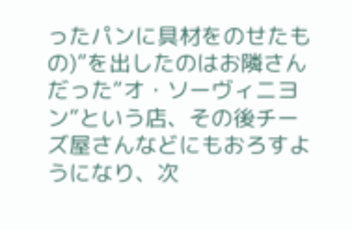ったパンに具材をのせたもの)”を出したのはお隣さんだった“オ・ソーヴィニヨン”という店、その後チーズ屋さんなどにもおろすようになり、次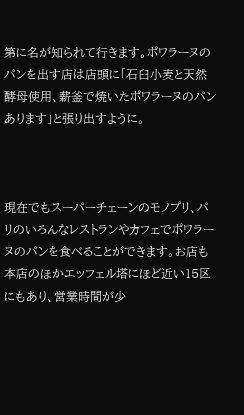第に名が知られて行きます。ポワラーヌのパンを出す店は店頭に「石臼小麦と天然酵母使用、薪釜で焼いたポワラーヌのパンあります」と張り出すように。



現在でもスーパーチェーンのモノプリ、パリのいろんなレストランやカフェでポワラーヌのパンを食べることができます。お店も本店のほかエッフェル塔にほど近い15区にもあり、営業時間が少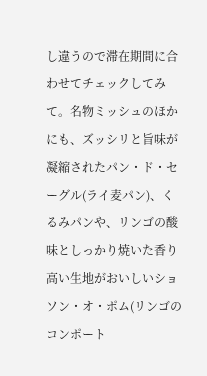し違うので滞在期間に合わせてチェックしてみて。名物ミッシュのほかにも、ズッシリと旨味が凝縮されたパン・ド・セーグル(ライ麦パン)、くるみパンや、リンゴの酸味としっかり焼いた香り高い生地がおいしいショソン・オ・ポム(リンゴのコンポート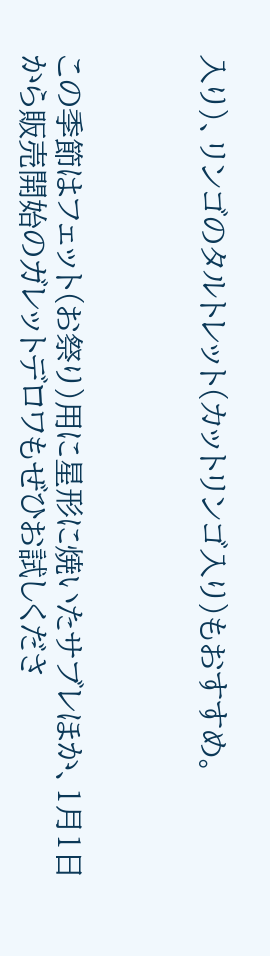入り)、リンゴのタルトレット(カットリンゴ入り)もおすすめ。



この季節はフェット(お祭り)用に星形に焼いたサブレほか、1月1日から販売開始のガレットデロワもぜひお試しくださ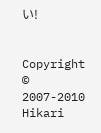い!


Copyright © 2007-2010 Hikari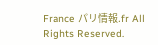France パリ情報.fr All Rights Reserved.